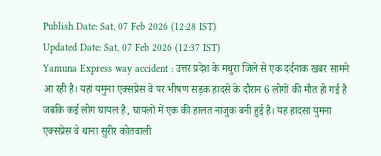Publish Date: Sat, 07 Feb 2026 (12:28 IST)
Updated Date: Sat, 07 Feb 2026 (12:37 IST)
Yamuna Express way accident : उत्तर प्रदेश के मथुरा जिले से एक दर्दनाक खबर सामने आ रही है। यहां यमुना एक्सप्रेस वे पर भीषण सड़क हादसे के दौरान 6 लोगों की मौत हो गई है जबकि कई लोग घायल है, घायलों में एक की हालत नाजुक बनी हुई है। यह हादसा युमना एक्सप्रेस वे थाना सुरीर कोतवाली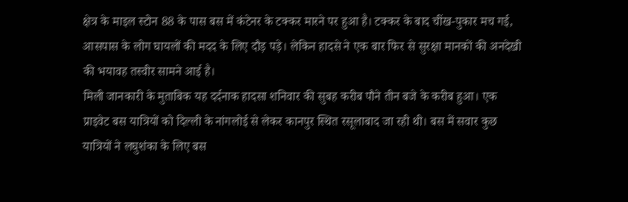क्षेत्र के माइल स्टोन 88 के पास बस में कंटेनर के टक्कर मारने पर हुआ है। टक्कर के बाद चींख-पुकार मच गई, आसपास के लोग घायलों की मदद के लिए दौड़ पड़े। लेकिन हादसे ने एक बार फिर से सुरक्षा मानकों की अनदेखी की भयावह तस्वीर सामने आई है।
मिली जानकारी के मुताबिक यह दर्दनाक हादसा शनिवार की सुबह करीब पौने तीन बजे के करीब हुआ। एक प्राइवेट बस यात्रियों को दिल्ली के नांगलोई से लेकर कानपुर स्थित रसूलाबाद जा रही थी। बस में सवार कुछ यात्रियों ने लघुशंका के लिए बस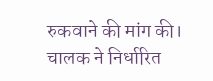रुकवाने की मांग की।
चालक ने निर्धारित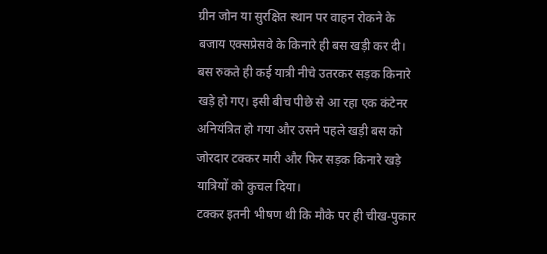ग्रीन जोन या सुरक्षित स्थान पर वाहन रोकने के बजाय एक्सप्रेसवे के किनारे ही बस खड़ी कर दी। बस रुकते ही कई यात्री नीचे उतरकर सड़क किनारे खड़े हो गए। इसी बीच पीछे से आ रहा एक कंटेनर अनियंत्रित हो गया और उसने पहले खड़ी बस को जोरदार टक्कर मारी और फिर सड़क किनारे खड़े यात्रियों को कुचल दिया।
टक्कर इतनी भीषण थी कि मौके पर ही चीख-पुकार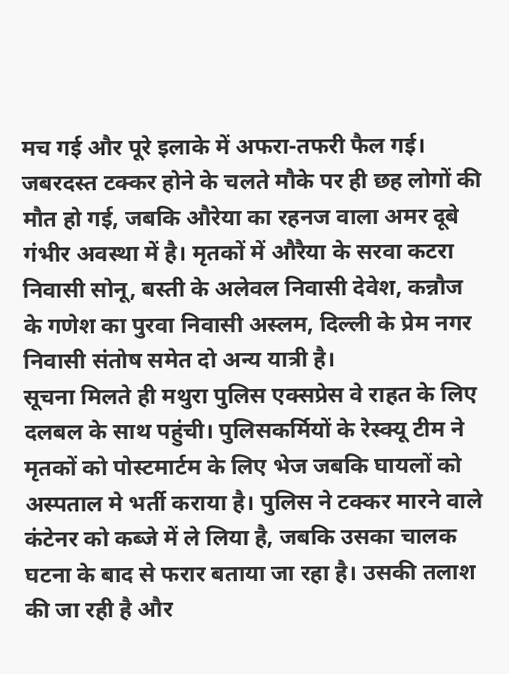मच गई और पूरे इलाके में अफरा-तफरी फैल गई। जबरदस्त टक्कर होने के चलते मौके पर ही छह लोगों की मौत हो गई, जबकि औरेया का रहनज वाला अमर दूबे गंभीर अवस्था में है। मृतकों में औरैया के सरवा कटरा निवासी सोनू, बस्ती के अलेवल निवासी देवेश, कन्नौज के गणेश का पुरवा निवासी अस्लम, दिल्ली के प्रेम नगर निवासी संतोष समेत दो अन्य यात्री है।
सूचना मिलते ही मथुरा पुलिस एक्सप्रेस वे राहत के लिए दलबल के साथ पहुंची। पुलिसकर्मियों के रेस्क्यू टीम ने मृतकों को पोस्टमार्टम के लिए भेज जबकि घायलों को अस्पताल मे भर्ती कराया है। पुलिस ने टक्कर मारने वाले कंटेनर को कब्जे में ले लिया है, जबकि उसका चालक घटना के बाद से फरार बताया जा रहा है। उसकी तलाश की जा रही है और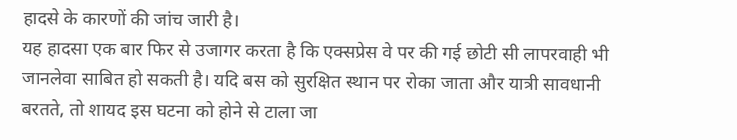हादसे के कारणों की जांच जारी है।
यह हादसा एक बार फिर से उजागर करता है कि एक्सप्रेस वे पर की गई छोटी सी लापरवाही भी जानलेवा साबित हो सकती है। यदि बस को सुरक्षित स्थान पर रोका जाता और यात्री सावधानी बरतते, तो शायद इस घटना को होने से टाला जा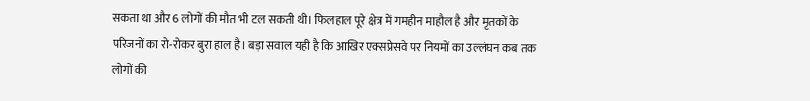सकता था और 6 लोगों की मौत भी टल सकती थी। फिलहाल पूरे क्षेत्र में गमहीन माहौल है और मृतकों के परिजनों का रो-रोकर बुरा हाल है। बड़ा सवाल यही है कि आखिर एक्सप्रेसवे पर नियमों का उल्लंघन कब तक लोगों की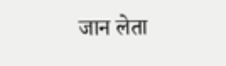जान लेता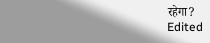रहेगा?
Edited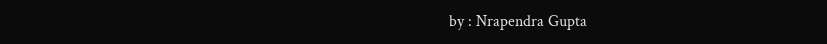by : Nrapendra Gupta